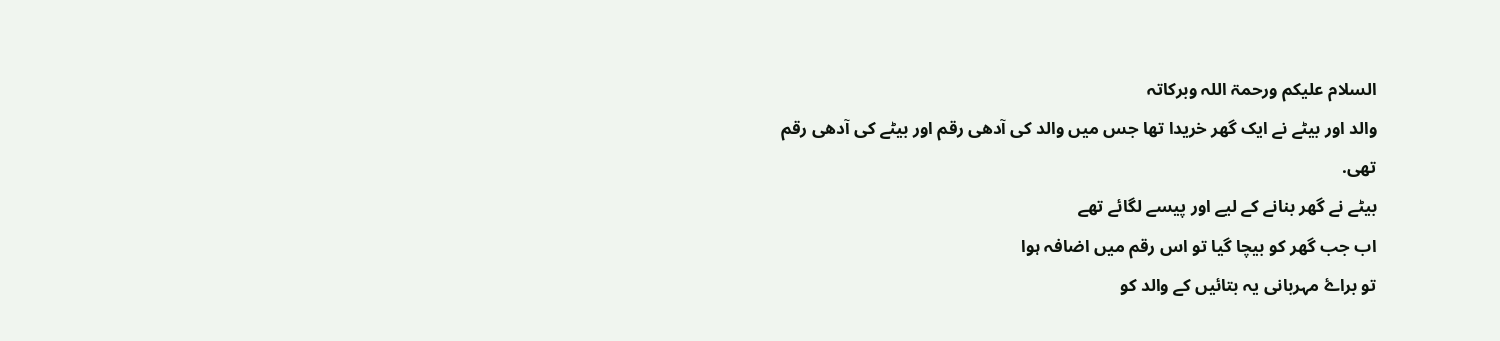السلام علیکم ورحمۃ اللہ وبرکاتہ
والد اور بیٹے نے ایک گھر خریدا تھا جس میں والد کی آدھی رقم اور بیٹے کی آدھی رقم تھی.
بیٹے نے گھر بنانے كے لیے اور پیسے لگائے تھے
اب جب گھر کو بیچا گیا تو اس رقم میں اضافہ ہوا
تو براۓ مہربانی یہ بتائیں كے والد کو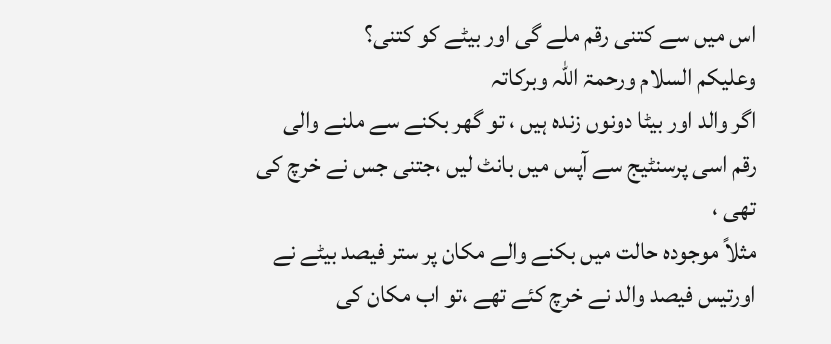اس میں سے کتنی رقم ملے گی اور بیٹے کو کتنی؟
وعلیکم السلام ورحمۃ اللہ وبرکاتہ
اگر والد اور بیٹا دونوں زندہ ہیں ، تو گھر بکنے سے ملنے والی رقم اسی پرسنٹیج سے آپس میں بانٹ لیں ،جتنی جس نے خرچ کی تھی ،
مثلاً موجودہ حالت میں بکنے والے مکان پر ستر فیصد بیٹے نے اورتیس فیصد والد نے خرچ کئے تھے ،تو اب مکان کی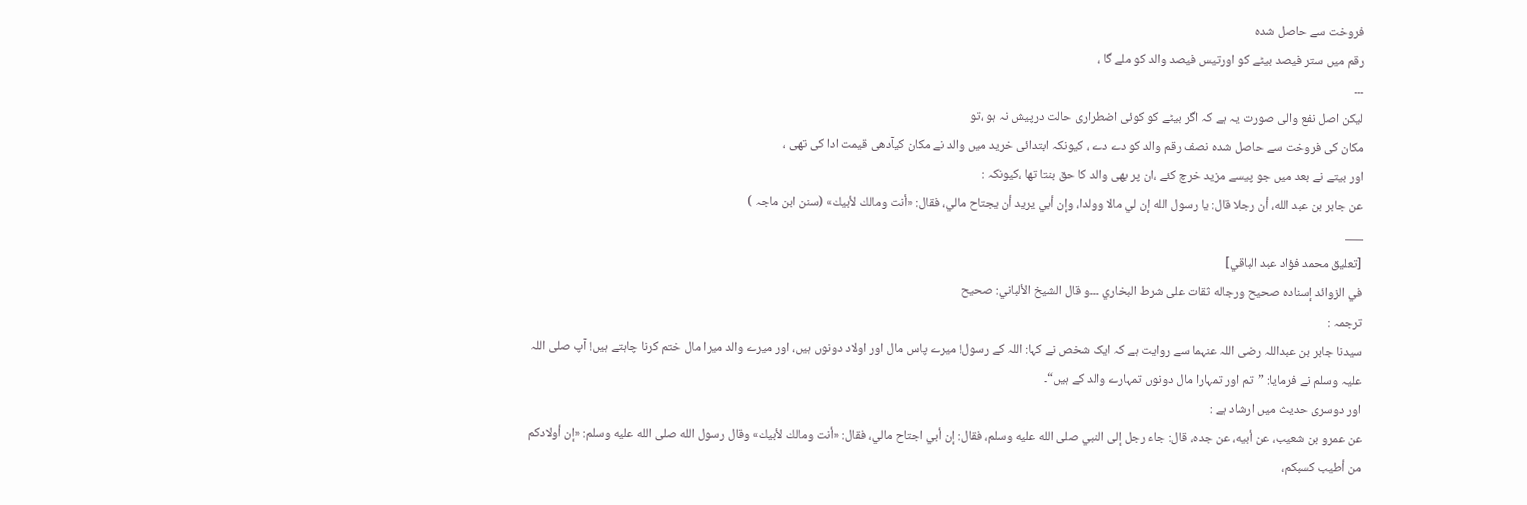فروخت سے حاصل شدہ
رقم میں ستر فیصد بیٹے کو اورتیس فیصد والد کو ملے گا ،
۔۔۔
لیکن اصل نفع والی صورت یہ ہے کہ اگر بیٹے کو کوئی اضطراری حالت درپیش نہ ہو ،تو
مکان کی فروخت سے حاصل شدہ نصف رقم والد کو دے دے ، کیونکہ ابتدائی خرید میں والد نے مکان کیآدھی قیمت ادا کی تھی ،
اور بیتے نے بعد میں جو پیسے مزید خرچ کئے ،ان پر بھی والد کا حق بنتا تھا ،کیونکہ :
عن جابر بن عبد الله، أن رجلا قال: يا رسول الله إن لي مالا وولدا، وإن أبي يريد أن يجتاح مالي، فقال: «أنت ومالك لأبيك» (سنن ابن ماجہ )
___
[تعليق محمد فؤاد عبد الباقي]
في الزوائد إسناده صحيح ورجاله ثقات على شرط البخاري ۔۔۔و قال الشيخ الألباني: صحيح
ترجمہ :
سیدنا جابر بن عبداللہ رضی اللہ عنہما سے روایت ہے کہ ایک شخص نے کہا: اللہ کے رسول! میرے پاس مال اور اولاد دونوں ہیں، اور میرے والد میرا مال ختم کرنا چاہتے ہیں! آپ صلی اللہ علیہ وسلم نے فرمایا: ”تم اور تمہارا مال دونوں تمہارے والد کے ہیں“۔
اور دوسری حدیث میں ارشاد ہے :
عن عمرو بن شعيب، عن أبيه، عن جده، قال: جاء رجل إلى النبي صلى الله عليه وسلم، فقال: إن أبي اجتاح مالي، فقال: «أنت ومالك لأبيك» وقال رسول الله صلى الله عليه وسلم: «إن أولادكم من أطيب كسبكم،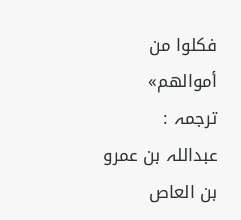فكلوا من أموالهم»
ترجمہ :
عبداللہ بن عمرو بن العاص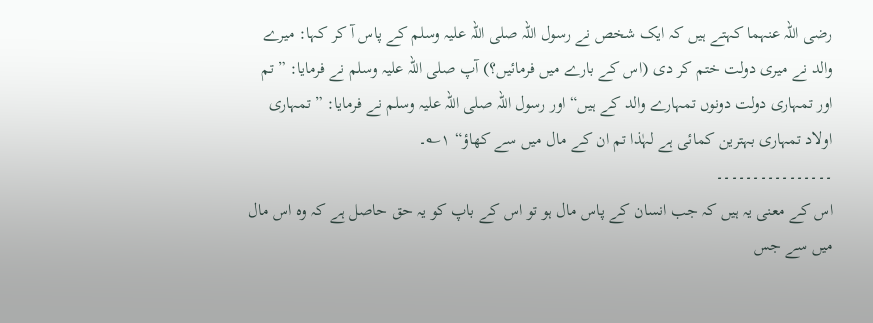رضی اللہ عنہما کہتے ہیں کہ ایک شخص نے رسول اللہ صلی اللہ علیہ وسلم کے پاس آ کر کہا: میرے والد نے میری دولت ختم کر دی (اس کے بارے میں فرمائیں؟) آپ صلی اللہ علیہ وسلم نے فرمایا: ”تم اور تمہاری دولت دونوں تمہارے والد کے ہیں“ اور رسول اللہ صلی اللہ علیہ وسلم نے فرمایا: ”تمہاری اولاد تمہاری بہترین کمائی ہے لہٰذا تم ان کے مال میں سے کھاؤ“ ۱؎۔
۔۔۔۔۔۔۔۔۔۔۔۔۔۔۔۔
اس کے معنی یہ ہیں کہ جب انسان کے پاس مال ہو تو اس کے باپ کو یہ حق حاصل ہے کہ وہ اس مال میں سے جس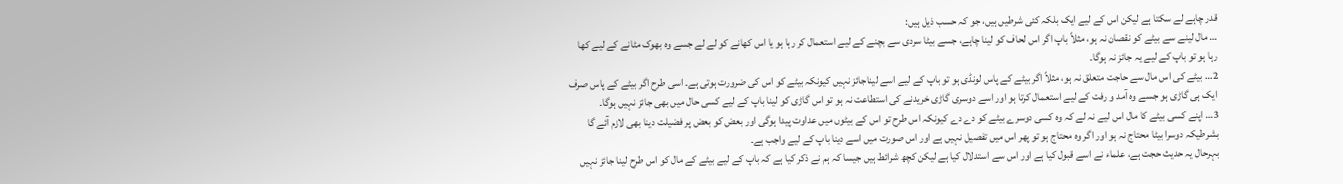قدر چاہے لے سکتا ہے لیکن اس کے لیے ایک بلکہ کئی شرطیں ہیں، جو کہ حسب ذیل ہیں:
… مال لینے سے بیٹے کو نقصان نہ ہو، مثلاً باپ اگر اس لحاف کو لینا چاہے، جسے بیٹا سردی سے بچنے کے لیے استعمال کر رہا ہو یا اس کھانے کو لے لے جسے وہ بھوک مٹانے کے لیے کھا رہا ہو تو باپ کے لیے یہ جائز نہ ہوگا۔
2… بیٹے کی اس مال سے حاجت متعلق نہ ہو، مثلاً اگر بیٹے کے پاس لونڈی ہو تو باپ کے لیے اسے لیناجائز نہیں کیونکہ بیٹے کو اس کی ضرورت ہوتی ہے۔ اسی طرح اگر بیٹے کے پاس صرف ایک ہی گاڑی ہو جسے وہ آمد و رفت کے لیے استعمال کرتا ہو اور اسے دوسری گاڑی خریدنے کی استطاعت نہ ہو تو اس گاڑی کو لینا باپ کے لیے کسی حال میں بھی جائز نہیں ہوگا۔
3… اپنے کسی بیٹے کا مال اس لیے نہ لے کہ وہ کسی دوسرے بیٹے کو دے دے کیونکہ اس طرح تو اس کے بیٹوں میں عداوت پیدا ہوگی اور بعض کو بعض پر فضیلت دینا بھی لازم آئے گا بشرطیکہ دوسرا بیٹا محتاج نہ ہو اور اگر وہ محتاج ہو تو پھر اس میں تفصیل نہیں ہے اور اس صورت میں اسے دینا باپ کے لیے واجب ہے۔
بہرحال یہ حدیث حجت ہے، علماء نے اسے قبول کیا ہے اور اس سے استدلال کیا ہے لیکن کچھ شرائط ہیں جیسا کہ ہم نے ذکر کیا ہے کہ باپ کے لیے بیٹے کے مال کو اس طرح لینا جائز نہیں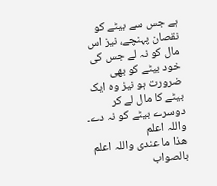ہے جس سے بیٹے کو نقصان پہنچے، نیز اس مال کو نہ لے جس کی خود بیٹے کو بھی ضرورت ہو نیز وہ ایک بیٹے کا مال لے کر دوسرے بیٹے کو نہ دے۔ واللہ اعلم
ھذا ما عندی واللہ اعلم بالصواب